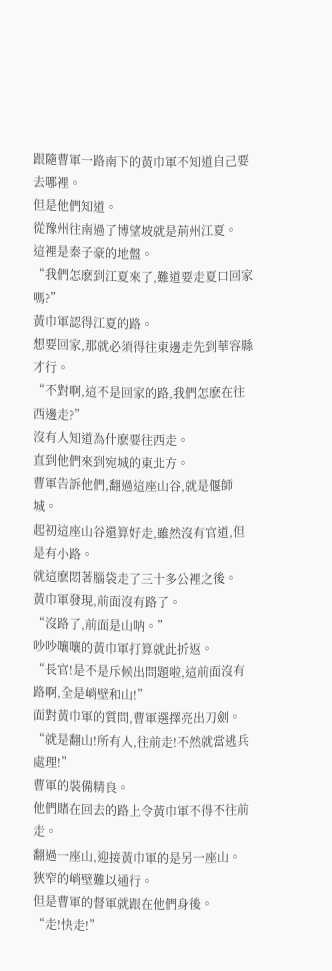跟隨曹軍一路南下的黃巾軍不知道自己要去哪裡。
但是他們知道。
從豫州往南過了博望坡就是荊州江夏。
這裡是秦子豪的地盤。
“我們怎麽到江夏來了,難道要走夏口回家嗎?”
黃巾軍認得江夏的路。
想要回家,那就必須得往東邊走先到華容縣才行。
“不對啊,這不是回家的路,我們怎麽在往西邊走?”
沒有人知道為什麽要往西走。
直到他們來到宛城的東北方。
曹軍告訴他們,翻過這座山谷,就是偃師城。
起初這座山谷還算好走,雖然沒有官道,但是有小路。
就這麽悶著腦袋走了三十多公裡之後。
黃巾軍發現,前面沒有路了。
“沒路了,前面是山呐。”
吵吵嚷嚷的黃巾軍打算就此折返。
“長官!是不是斥候出問題啦,這前面沒有路啊,全是峭壁和山!”
面對黃巾軍的質問,曹軍選擇亮出刀劍。
“就是翻山!所有人,往前走!不然就當逃兵處理!”
曹軍的裝備精良。
他們賭在回去的路上令黃巾軍不得不往前走。
翻過一座山,迎接黃巾軍的是另一座山。
狹窄的峭壁難以通行。
但是曹軍的督軍就跟在他們身後。
“走!快走!”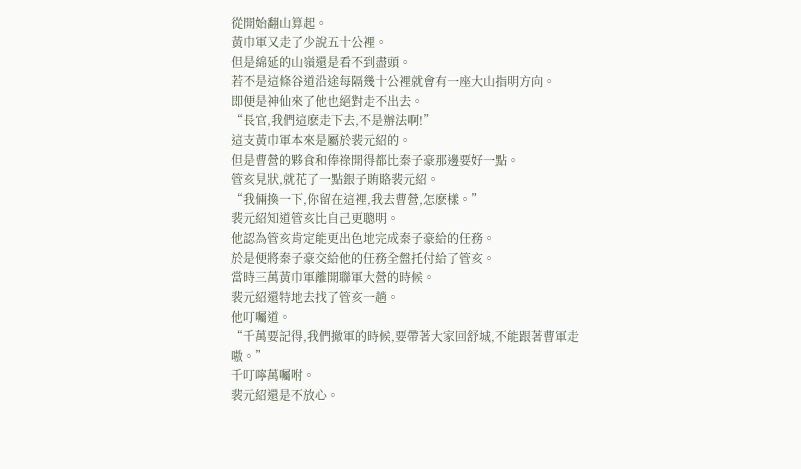從開始翻山算起。
黃巾軍又走了少說五十公裡。
但是綿延的山嶺還是看不到盡頭。
若不是這條谷道沿途每隔幾十公裡就會有一座大山指明方向。
即便是神仙來了他也絕對走不出去。
“長官,我們這麽走下去,不是辦法啊!”
這支黃巾軍本來是屬於裴元紹的。
但是曹營的夥食和俸祿開得都比秦子豪那邊要好一點。
管亥見狀,就花了一點銀子賄賂裴元紹。
“我倆換一下,你留在這裡,我去曹營,怎麽樣。”
裴元紹知道管亥比自己更聰明。
他認為管亥肯定能更出色地完成秦子豪給的任務。
於是便將秦子豪交給他的任務全盤托付給了管亥。
當時三萬黃巾軍離開聯軍大營的時候。
裴元紹還特地去找了管亥一趟。
他叮囑道。
“千萬要記得,我們撤軍的時候,要帶著大家回舒城,不能跟著曹軍走嗷。”
千叮嚀萬囑咐。
裴元紹還是不放心。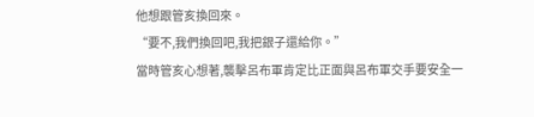他想跟管亥換回來。
“要不,我們換回吧,我把銀子還給你。”
當時管亥心想著,襲擊呂布軍肯定比正面與呂布軍交手要安全一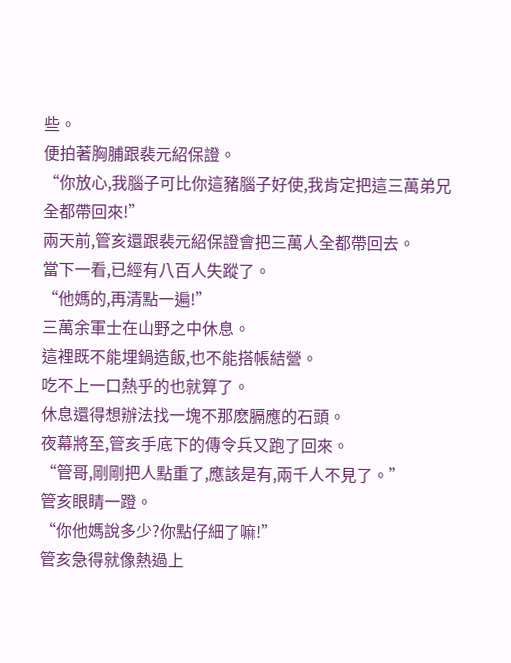些。
便拍著胸脯跟裴元紹保證。
“你放心,我腦子可比你這豬腦子好使,我肯定把這三萬弟兄全都帶回來!”
兩天前,管亥還跟裴元紹保證會把三萬人全都帶回去。
當下一看,已經有八百人失蹤了。
“他媽的,再清點一遍!”
三萬余軍士在山野之中休息。
這裡既不能埋鍋造飯,也不能搭帳結營。
吃不上一口熱乎的也就算了。
休息還得想辦法找一塊不那麽膈應的石頭。
夜幕將至,管亥手底下的傳令兵又跑了回來。
“管哥,剛剛把人點重了,應該是有,兩千人不見了。”
管亥眼睛一蹬。
“你他媽說多少?你點仔細了嘛!”
管亥急得就像熱過上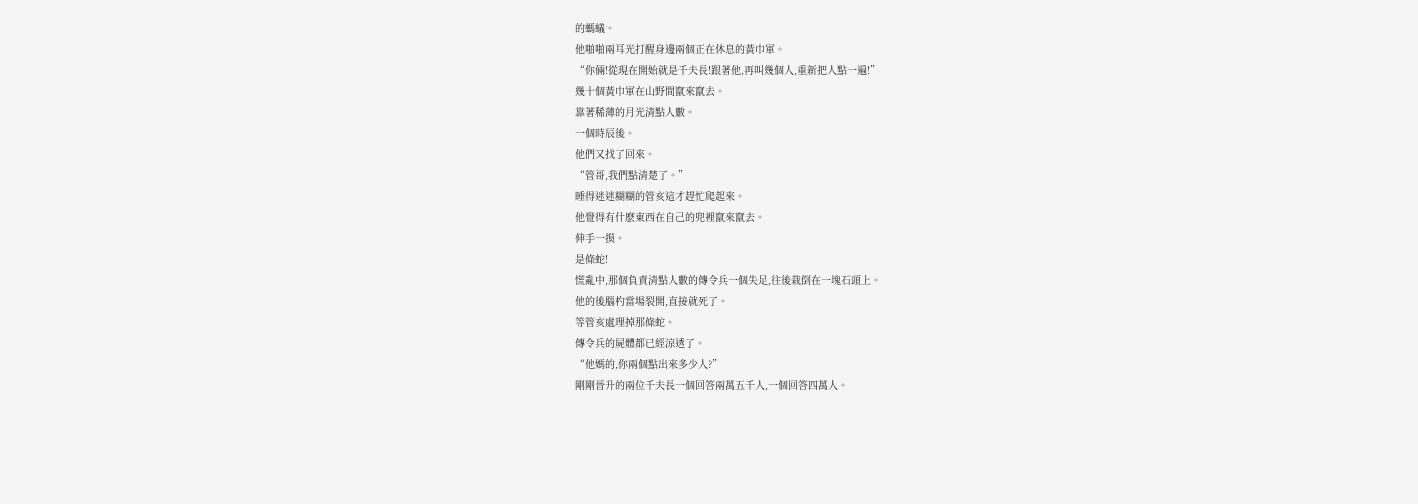的螞蟻。
他啪啪兩耳光打醒身邊兩個正在休息的黃巾軍。
“你倆!從現在開始就是千夫長!跟著他,再叫幾個人,重新把人點一遍!”
幾十個黃巾軍在山野間竄來竄去。
靠著稀薄的月光清點人數。
一個時辰後。
他們又找了回來。
“管哥,我們點清楚了。”
睡得迷迷糊糊的管亥這才趕忙爬起來。
他覺得有什麽東西在自己的兜裡竄來竄去。
伸手一摸。
是條蛇!
慌亂中,那個負責清點人數的傳令兵一個失足,往後栽倒在一塊石頭上。
他的後腦杓當場裂開,直接就死了。
等管亥處理掉那條蛇。
傳令兵的屍體都已經涼透了。
“他媽的,你兩個點出來多少人?”
剛剛晉升的兩位千夫長一個回答兩萬五千人,一個回答四萬人。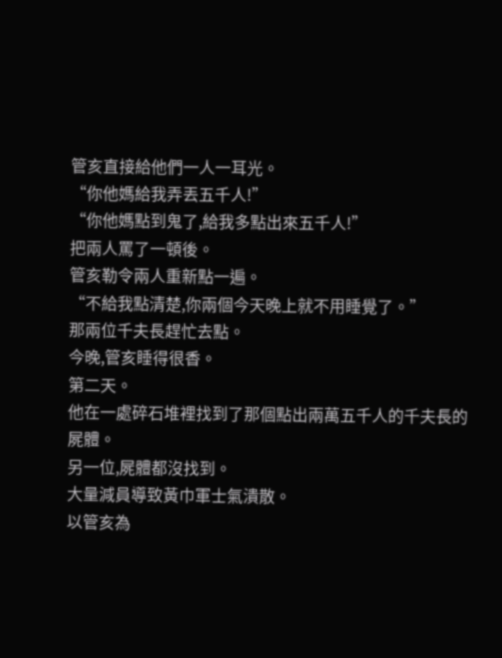管亥直接給他們一人一耳光。
“你他媽給我弄丟五千人!”
“你他媽點到鬼了,給我多點出來五千人!”
把兩人罵了一頓後。
管亥勒令兩人重新點一遍。
“不給我點清楚,你兩個今天晚上就不用睡覺了。”
那兩位千夫長趕忙去點。
今晚,管亥睡得很香。
第二天。
他在一處碎石堆裡找到了那個點出兩萬五千人的千夫長的屍體。
另一位,屍體都沒找到。
大量減員導致黃巾軍士氣潰散。
以管亥為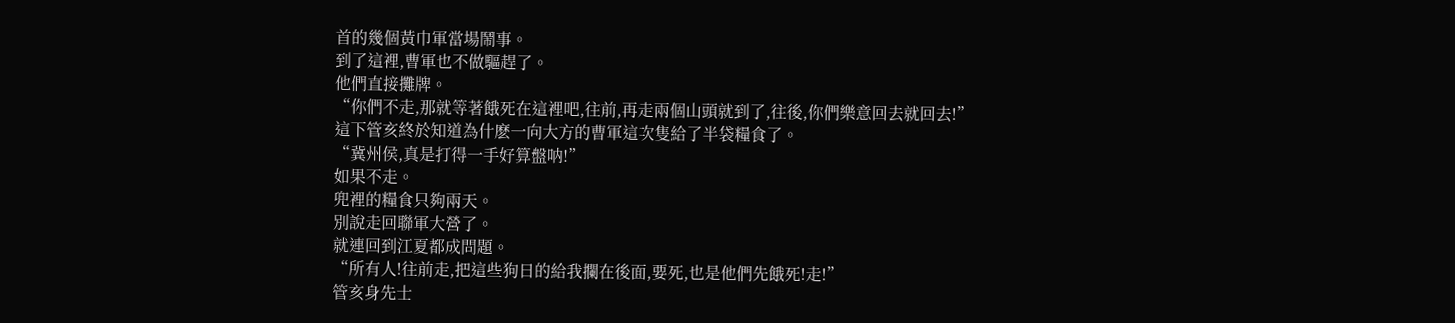首的幾個黃巾軍當場鬧事。
到了這裡,曹軍也不做驅趕了。
他們直接攤牌。
“你們不走,那就等著餓死在這裡吧,往前,再走兩個山頭就到了,往後,你們樂意回去就回去!”
這下管亥終於知道為什麽一向大方的曹軍這次隻給了半袋糧食了。
“冀州侯,真是打得一手好算盤呐!”
如果不走。
兜裡的糧食只夠兩天。
別說走回聯軍大營了。
就連回到江夏都成問題。
“所有人!往前走,把這些狗日的給我攔在後面,要死,也是他們先餓死!走!”
管亥身先士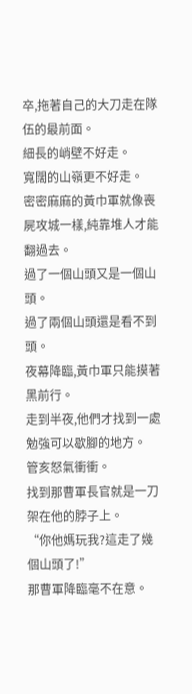卒,拖著自己的大刀走在隊伍的最前面。
細長的峭壁不好走。
寬闊的山嶺更不好走。
密密麻麻的黃巾軍就像喪屍攻城一樣,純靠堆人才能翻過去。
過了一個山頭又是一個山頭。
過了兩個山頭還是看不到頭。
夜幕降臨,黃巾軍只能摸著黑前行。
走到半夜,他們才找到一處勉強可以歇腳的地方。
管亥怒氣衝衝。
找到那曹軍長官就是一刀架在他的脖子上。
“你他媽玩我?這走了幾個山頭了!”
那曹軍降臨毫不在意。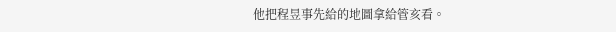他把程昱事先給的地圖拿給管亥看。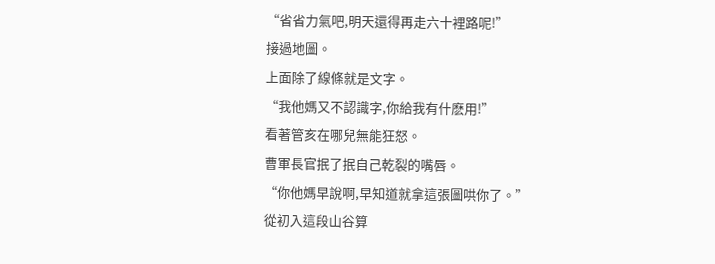“省省力氣吧,明天還得再走六十裡路呢!”
接過地圖。
上面除了線條就是文字。
“我他媽又不認識字,你給我有什麽用!”
看著管亥在哪兒無能狂怒。
曹軍長官抿了抿自己乾裂的嘴唇。
“你他媽早說啊,早知道就拿這張圖哄你了。”
從初入這段山谷算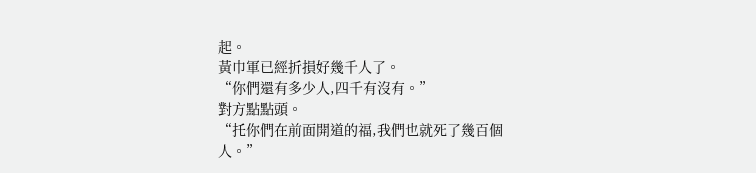起。
黃巾軍已經折損好幾千人了。
“你們還有多少人,四千有沒有。”
對方點點頭。
“托你們在前面開道的福,我們也就死了幾百個人。”